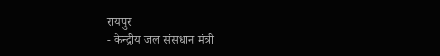रायपुर
- केन्द्रीय जल संसधान मंत्री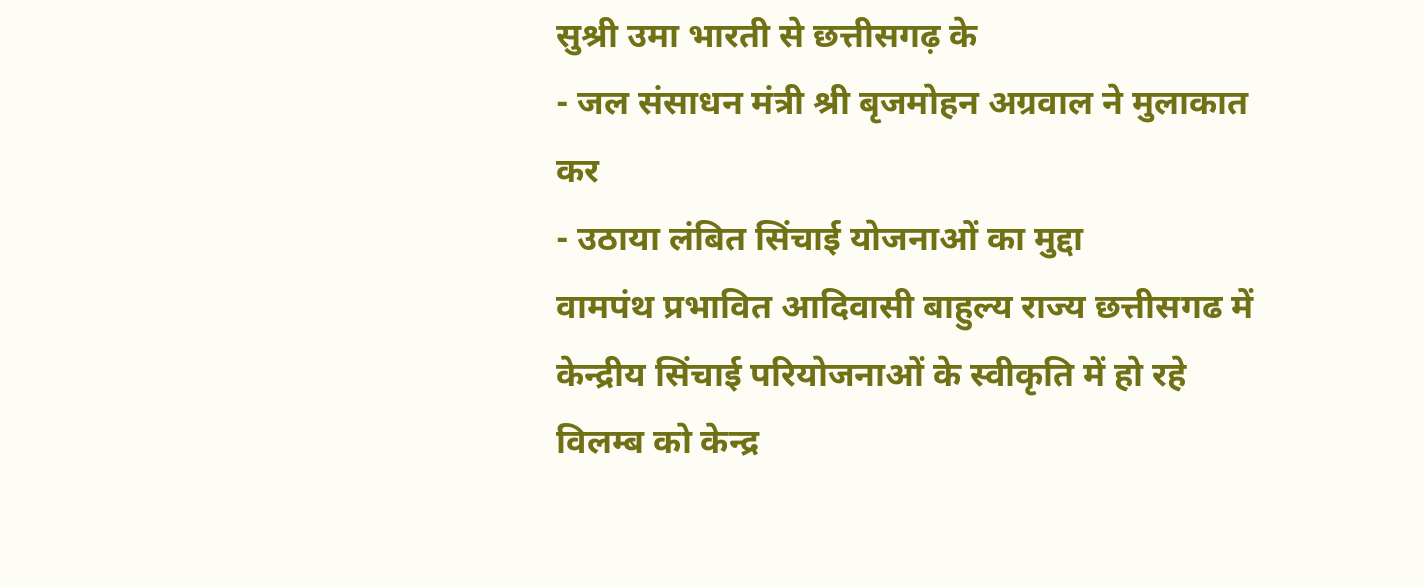सुश्री उमा भारती से छत्तीसगढ़ के
- जल संसाधन मंत्री श्री बृजमोहन अग्रवाल ने मुलाकात कर
- उठाया लंबित सिंचाई योजनाओं का मुद्दा
वामपंथ प्रभावित आदिवासी बाहुल्य राज्य छत्तीसगढ में केन्द्रीय सिंचाई परियोजनाओं के स्वीकृति में हो रहे विलम्ब को केन्द्र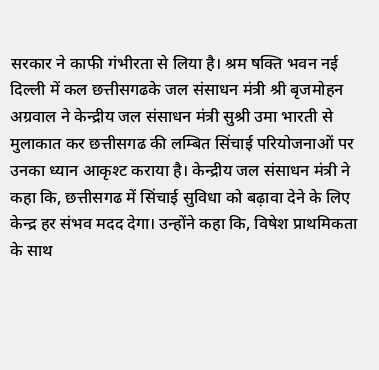सरकार ने काफी गंभीरता से लिया है। श्रम षक्ति भवन नई दिल्ली में कल छत्तीसगढके जल संसाधन मंत्री श्री बृजमोहन अग्रवाल ने केन्द्रीय जल संसाधन मंत्री सुश्री उमा भारती से मुलाकात कर छत्तीसगढ की लम्बित सिंचाई परियोजनाओं पर उनका ध्यान आकृश्ट कराया है। केन्द्रीय जल संसाधन मंत्री ने कहा कि, छत्तीसगढ में सिंचाई सुविधा को बढ़ावा देने के लिए केन्द्र हर संभव मदद देगा। उन्होंने कहा कि, विषेश प्राथमिकता के साथ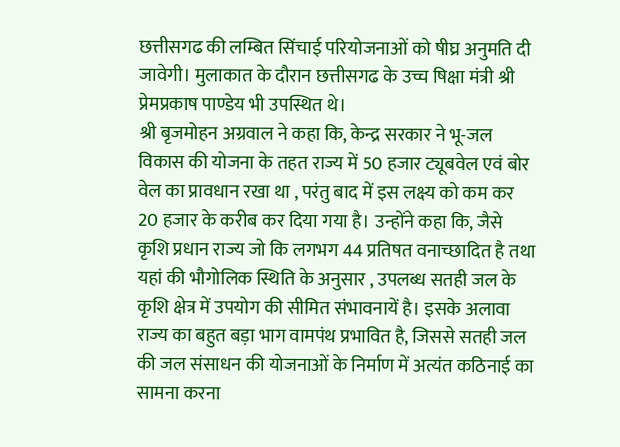छत्तीसगढ की लम्बित सिंचाई परियोजनाओं को षीघ्र अनुमति दी जावेगी। मुलाकात के दौरान छत्तीसगढ के उच्च षिक्षा मंत्री श्री प्रेमप्रकाष पाण्डेय भी उपस्थित थे।
श्री बृजमोहन अग्रवाल ने कहा कि, केन्द्र सरकार ने भू-जल विकास की योजना के तहत राज्य में 50 हजार ट्यूबवेल एवं बोर वेल का प्रावधान रखा था , परंतु बाद में इस लक्ष्य को कम कर 20 हजार के करीब कर दिया गया है। उन्होंने कहा कि, जैसे कृशि प्रधान राज्य जो कि लगभग 44 प्रतिषत वनाच्छादित है तथा यहां की भौगोलिक स्थिति के अनुसार , उपलब्ध सतही जल के कृशि क्षेत्र में उपयोग की सीमित संभावनायें है। इसके अलावा राज्य का बहुत बड़ा भाग वामपंथ प्रभावित है, जिससे सतही जल की जल संसाधन की योजनाओं के निर्माण में अत्यंत कठिनाई का सामना करना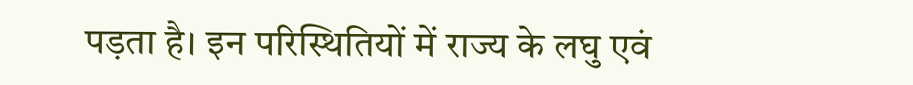पड़ता है। इन परिस्थितियों में राज्य के लघु एवं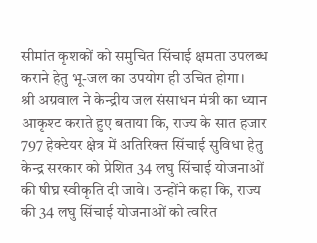सीमांत कृशकों को समुचित सिंचाई क्षमता उपलब्ध कराने हेतु भू-जल का उपयोग ही उचित होगा।
श्री अग्रवाल ने केन्द्रीय जल संसाधन मंत्री का ध्यान आकृश्ट कराते हुए बताया कि, राज्य के सात हजार 797 हेक्टेयर क्षेत्र में अतिरिक्त सिंचाई सुविधा हेतु केन्द्र सरकार को प्रेशित 34 लघु सिंचाई योजनाओं की षीघ्र स्वीकृति दी जावे। उन्होंने कहा कि, राज्य की 34 लघु सिंचाई योजनाओं को त्वरित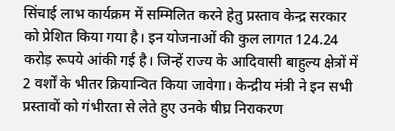सिंचाई लाभ कार्यक्रम में सम्मिलित करने हेतु प्रस्ताव केन्द्र सरकार को प्रेशित किया गया है। इन योजनाओं की कुल लागत 124.24 करोड़ रूपये आंकी गई है। जिन्हें राज्य के आदिवासी बाहुल्य क्षेत्रों में 2 वर्शों के भीतर क्रियान्वित किया जावेगा। केन्द्रीय मंत्री ने इन सभी प्रस्तावों को गंभीरता से लेते हुए उनके षीघ्र निराकरण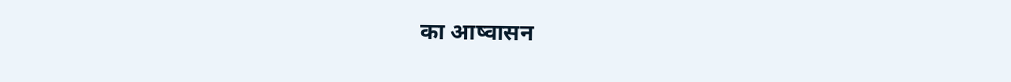का आष्वासन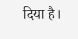दिया है।